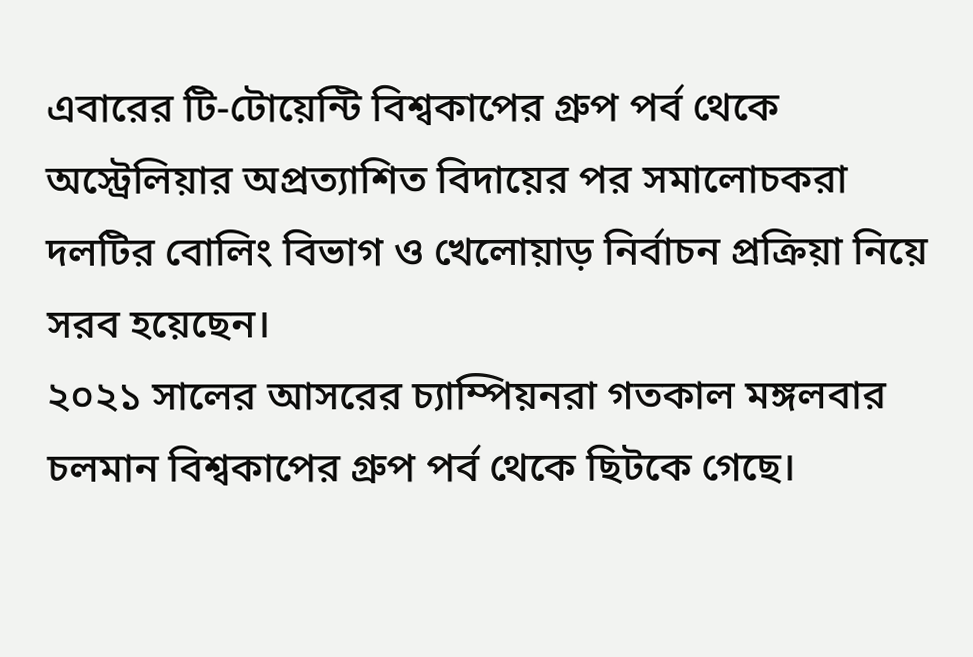এবারের টি-টোয়েন্টি বিশ্বকাপের গ্রুপ পর্ব থেকে অস্ট্রেলিয়ার অপ্রত্যাশিত বিদায়ের পর সমালোচকরা দলটির বোলিং বিভাগ ও খেলোয়াড় নির্বাচন প্রক্রিয়া নিয়ে সরব হয়েছেন।
২০২১ সালের আসরের চ্যাম্পিয়নরা গতকাল মঙ্গলবার চলমান বিশ্বকাপের গ্রুপ পর্ব থেকে ছিটকে গেছে।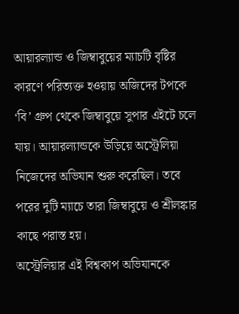আয়ারল্যান্ড ও জিম্বাবুয়ের ম্যাচটি বৃষ্টির কারণে পরিত্যক্ত হওয়ায় অজিদের টপকে ‘বি’ গ্রুপ থেকে জিম্বাবুয়ে সুপার এইটে চলে যায়। আয়ারল্যান্ডকে উড়িয়ে অস্ট্রেলিয়া নিজেদের অভিযান শুরু করেছিল। তবে পরের দুটি ম্যাচে তারা জিম্বাবুয়ে ও শ্রীলঙ্কার কাছে পরাস্ত হয়।
অস্ট্রেলিয়ার এই বিশ্বকাপ অভিযানকে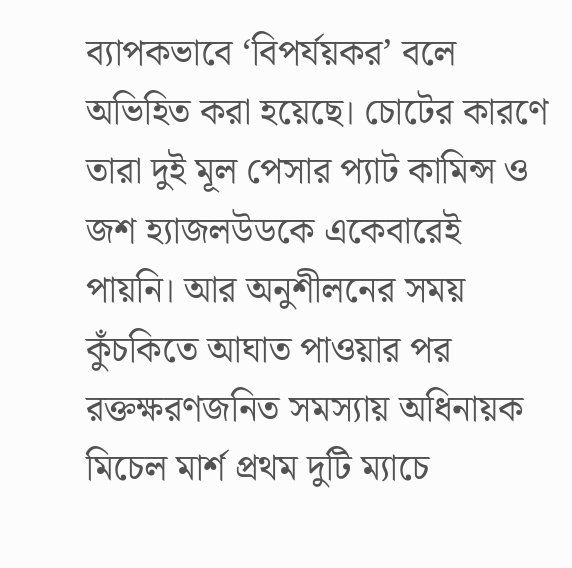ব্যাপকভাবে ‘বিপর্যয়কর’ বলে অভিহিত করা হয়েছে। চোটের কারণে তারা দুই মূল পেসার প্যাট কামিন্স ও জশ হ্যাজলউডকে একেবারেই পায়নি। আর অনুশীলনের সময় কুঁচকিতে আঘাত পাওয়ার পর রক্তক্ষরণজনিত সমস্যায় অধিনায়ক মিচেল মার্শ প্রথম দুটি ম্যাচে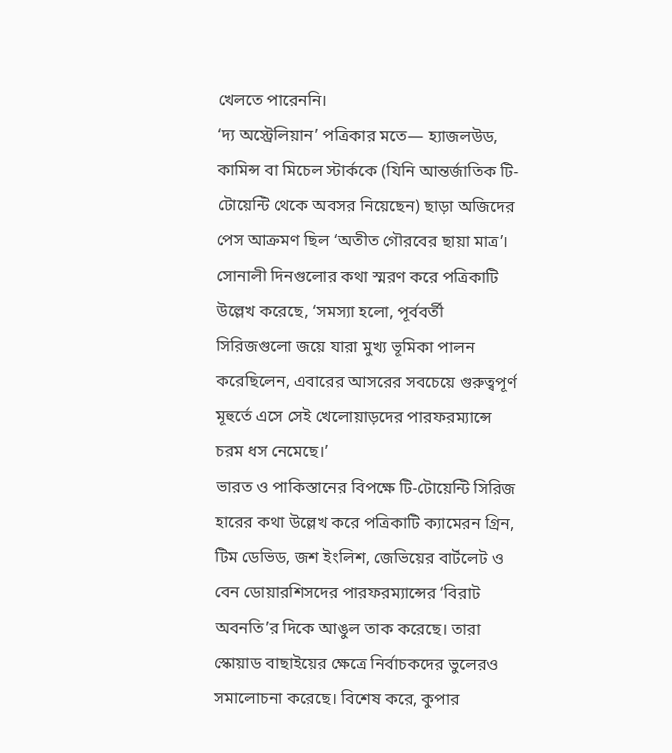খেলতে পারেননি।
‘দ্য অস্ট্রেলিয়ান’ পত্রিকার মতে— হ্যাজলউড, কামিন্স বা মিচেল স্টার্ককে (যিনি আন্তর্জাতিক টি-টোয়েন্টি থেকে অবসর নিয়েছেন) ছাড়া অজিদের পেস আক্রমণ ছিল ‘অতীত গৌরবের ছায়া মাত্র’।
সোনালী দিনগুলোর কথা স্মরণ করে পত্রিকাটি উল্লেখ করেছে, ‘সমস্যা হলো, পূর্ববর্তী সিরিজগুলো জয়ে যারা মুখ্য ভূমিকা পালন করেছিলেন, এবারের আসরের সবচেয়ে গুরুত্বপূর্ণ মূহুর্তে এসে সেই খেলোয়াড়দের পারফরম্যান্সে চরম ধস নেমেছে।’
ভারত ও পাকিস্তানের বিপক্ষে টি-টোয়েন্টি সিরিজ হারের কথা উল্লেখ করে পত্রিকাটি ক্যামেরন গ্রিন, টিম ডেভিড, জশ ইংলিশ, জেভিয়ের বার্টলেট ও বেন ডোয়ারশিসদের পারফরম্যান্সের ‘বিরাট অবনতি’র দিকে আঙুল তাক করেছে। তারা স্কোয়াড বাছাইয়ের ক্ষেত্রে নির্বাচকদের ভুলেরও সমালোচনা করেছে। বিশেষ করে, কুপার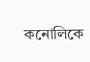কনোলিকে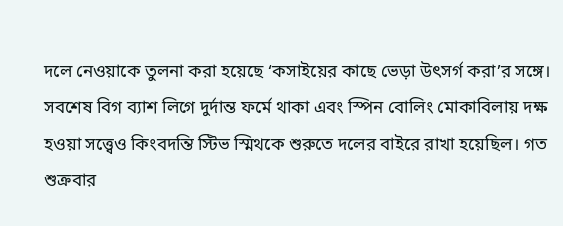দলে নেওয়াকে তুলনা করা হয়েছে ‘কসাইয়ের কাছে ভেড়া উৎসর্গ করা’র সঙ্গে।
সবশেষ বিগ ব্যাশ লিগে দুর্দান্ত ফর্মে থাকা এবং স্পিন বোলিং মোকাবিলায় দক্ষ হওয়া সত্ত্বেও কিংবদন্তি স্টিভ স্মিথকে শুরুতে দলের বাইরে রাখা হয়েছিল। গত শুক্রবার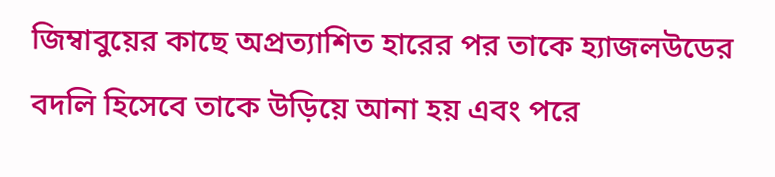জিম্বাবুয়ের কাছে অপ্রত্যাশিত হারের পর তাকে হ্যাজলউডের বদলি হিসেবে তাকে উড়িয়ে আনা হয় এবং পরে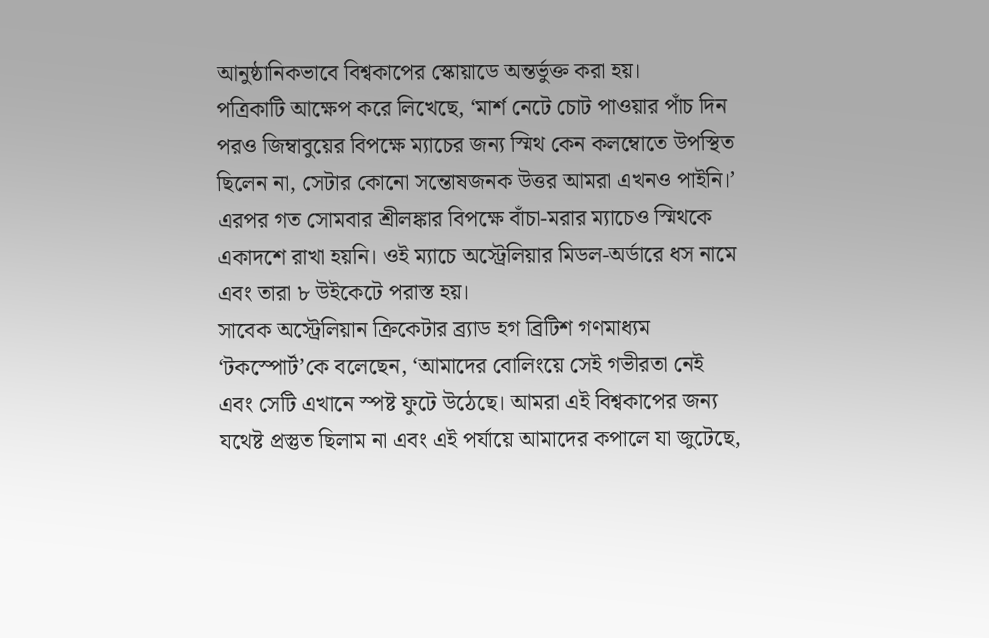আনুষ্ঠানিকভাবে বিশ্বকাপের স্কোয়াডে অন্তর্ভুক্ত করা হয়।
পত্রিকাটি আক্ষেপ করে লিখেছে, ‘মার্শ নেটে চোট পাওয়ার পাঁচ দিন পরও জিম্বাবুয়ের বিপক্ষে ম্যাচের জন্য স্মিথ কেন কলম্বোতে উপস্থিত ছিলেন না, সেটার কোনো সন্তোষজনক উত্তর আমরা এখনও পাইনি।’
এরপর গত সোমবার শ্রীলঙ্কার বিপক্ষে বাঁচা-মরার ম্যাচেও স্মিথকে একাদশে রাখা হয়নি। ওই ম্যাচে অস্ট্রেলিয়ার মিডল-অর্ডারে ধস নামে এবং তারা ৮ উইকেটে পরাস্ত হয়।
সাবেক অস্ট্রেলিয়ান ক্রিকেটার ব্র্যাড হগ ব্রিটিশ গণমাধ্যম ‘টকস্পোর্ট’কে বলেছেন, ‘আমাদের বোলিংয়ে সেই গভীরতা নেই এবং সেটি এখানে স্পষ্ট ফুটে উঠেছে। আমরা এই বিশ্বকাপের জন্য যথেষ্ট প্রস্তুত ছিলাম না এবং এই পর্যায়ে আমাদের কপালে যা জুটেছে,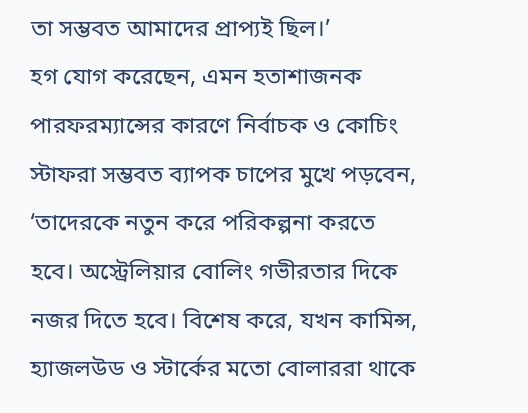তা সম্ভবত আমাদের প্রাপ্যই ছিল।’
হগ যোগ করেছেন, এমন হতাশাজনক পারফরম্যান্সের কারণে নির্বাচক ও কোচিং স্টাফরা সম্ভবত ব্যাপক চাপের মুখে পড়বেন, ‘তাদেরকে নতুন করে পরিকল্পনা করতে হবে। অস্ট্রেলিয়ার বোলিং গভীরতার দিকে নজর দিতে হবে। বিশেষ করে, যখন কামিন্স, হ্যাজলউড ও স্টার্কের মতো বোলাররা থাকে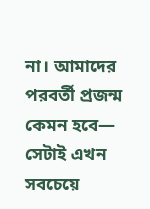না। আমাদের পরবর্তী প্রজন্ম কেমন হবে— সেটাই এখন সবচেয়ে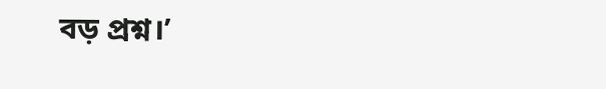বড় প্রশ্ন।’